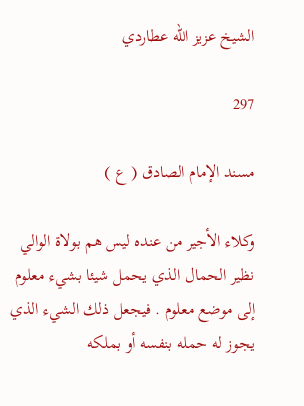الشيخ عزيز الله عطاردي

297

مسند الإمام الصادق ( ع )

وكلاء الأجير من عنده ليس هم بولاة الوالي نظير الحمال الذي يحمل شيئا بشيء معلوم إلى موضع معلوم . فيجعل ذلك الشيء الذي يجوز له حمله بنفسه أو بملكه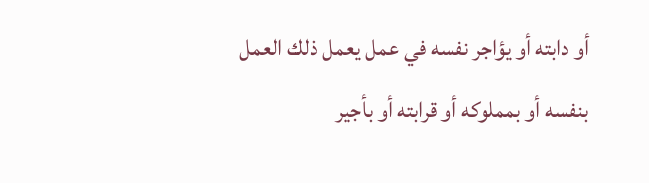أو دابته أو يؤاجر نفسه في عمل يعمل ذلك العمل بنفسه أو بمملوكه أو قرابته أو بأجير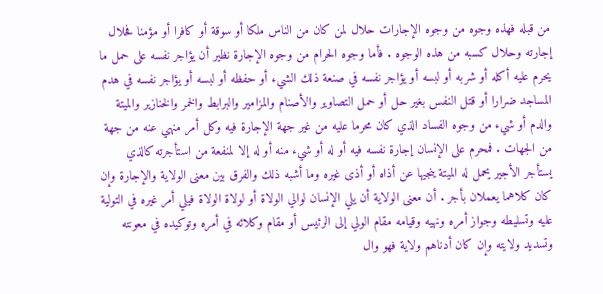من قبله فهذه وجوه من وجوه الإجارات حلال لمن كان من الناس ملكا أو سوقة أو كافرا أو مؤمنا فحلال إجارته وحلال كسبه من هذه الوجوه . فأما وجوه الحرام من وجوه الإجارة نظير أن يؤاجر نفسه على حمل ما يحرم عليه أكله أو شربه أو لبسه أو يؤاجر نفسه في صنعة ذلك الشيء أو حفظه أو لبسه أو يؤاجر نفسه في هدم المساجد ضرارا أو قتل النفس بغير حل أو حمل التصاوير والأصنام والمزامير والبرابط والخمر والخنازير والميتة والدم أو شيء من وجوه الفساد الذي كان محرما عليه من غير جهة الإجارة فيه وكل أمر منهي عنه من جهة من الجهات . فمحرم على الإنسان إجارة نفسه فيه أو له أو شيء منه أو له إلا لمنفعة من استأجرته كالذي يستأجر الأجير يحمل له الميتة ينجيها عن أذاه أو أذى غيره وما أشبه ذلك والفرق بين معنى الولاية والإجارة وإن كان كلاهما يعملان بأجر . أن معنى الولاية أن يلي الإنسان لوالي الولاة أو لولاة الولاة فيلي أمر غيره في التولية عليه وتسليطه وجواز أمره ونهيه وقيامه مقام الولي إلى الرئيس أو مقام وكلائه في أمره وتوكيده في معونته وتسديد ولايته وإن كان أدناهم ولاية فهو وال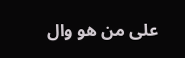على من هو وال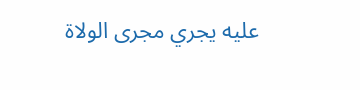عليه يجري مجرى الولاة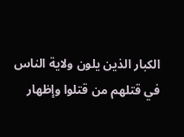الكبار الذين يلون ولاية الناس في قتلهم من قتلوا وإظهار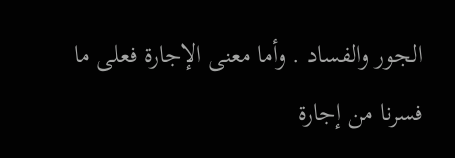الجور والفساد . وأما معنى الإجارة فعلى ما فسرنا من إجارة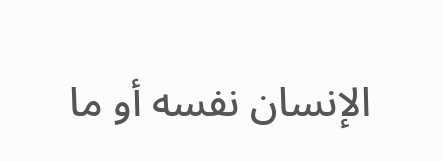الإنسان نفسه أو ما